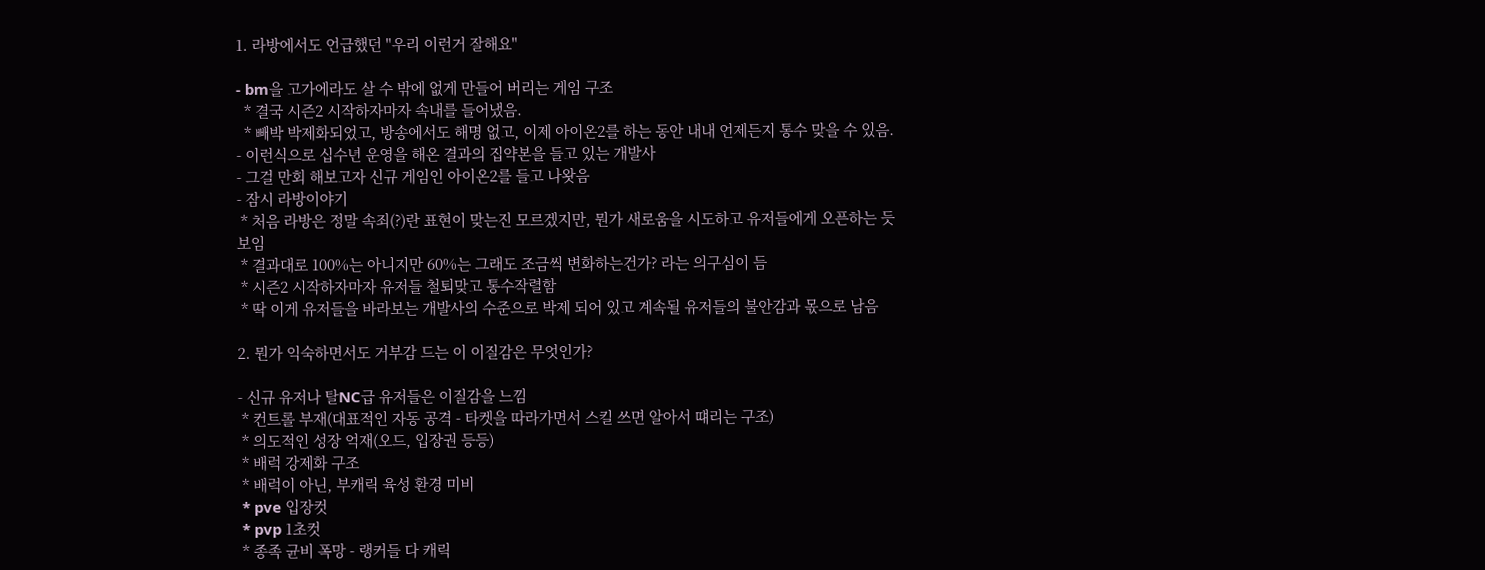1. 라방에서도 언급했던 "우리 이런거 잘해요"

- bm을 고가에라도 살 수 밖에 없게 만들어 버리는 게임 구조
  * 결국 시즌2 시작하자마자 속내를 들어냈음.
  * 빼박 박제화되었고, 방송에서도 해명 없고, 이제 아이온2를 하는 동안 내내 언제든지 통수 맞을 수 있음.
- 이런식으로 십수년 운영을 해온 결과의 집약본을 들고 있는 개발사
- 그걸 만회 해보고자 신규 게임인 아이온2를 들고 나왓음
- 잠시 라방이야기
 * 처음 라방은 정말 속죄(?)란 표현이 맞는진 모르겠지만, 뭔가 새로움을 시도하고 유저들에게 오픈하는 듯 보임
 * 결과대로 100%는 아니지만 60%는 그래도 조금씩 변화하는건가? 라는 의구심이 듬
 * 시즌2 시작하자마자 유저들 철퇴맞고 통수작렬함
 * 딱 이게 유저들을 바라보는 개발사의 수준으로 박제 되어 있고 계속될 유저들의 불안감과 몫으로 남음

2. 뭔가 익숙하면서도 거부감 드는 이 이질감은 무엇인가?

- 신규 유저나 탈NC급 유저들은 이질감을 느낌
 * 컨트롤 부재(대표적인 자동 공격 - 타켓을 따라가면서 스킬 쓰면 알아서 떄리는 구조)
 * 의도적인 성장 억재(오드, 입장권 등등)
 * 배럭 강제화 구조
 * 배럭이 아닌, 부캐릭 육성 환경 미비
 * pve 입장컷
 * pvp 1초컷
 * 종족 균비 폭망 - 랭커들 다 캐릭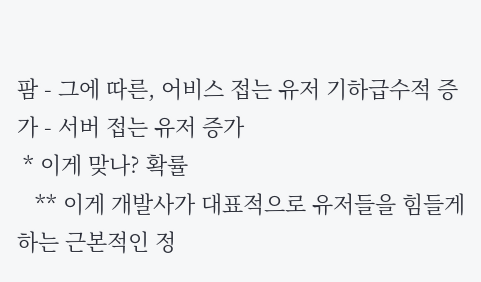팜 - 그에 따른, 어비스 접는 유저 기하급수적 증가 - 서버 접는 유저 증가
 * 이게 맞나? 확률
   ** 이게 개발사가 대표적으로 유저들을 힘들게 하는 근본적인 정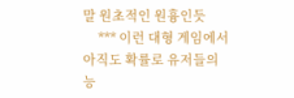말 원초적인 원흉인듯
     *** 이런 대형 게임에서 아직도 확률로 유저들의 능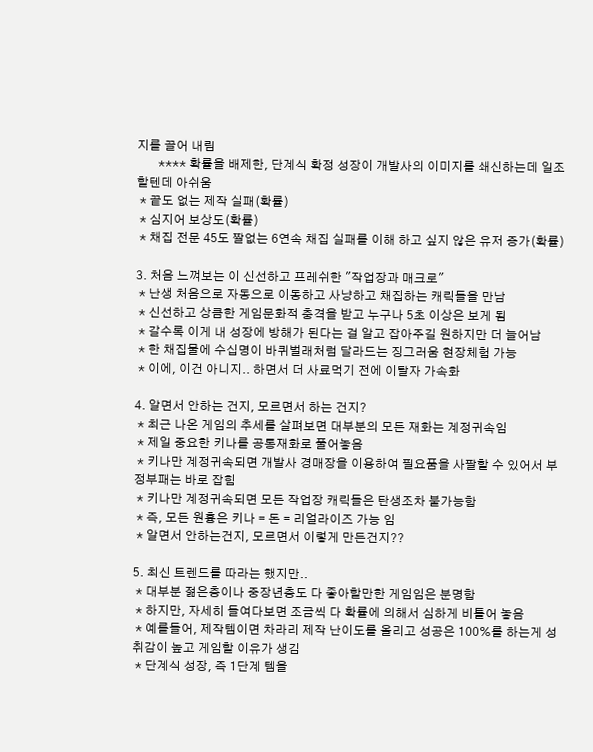지를 끌어 내림
       **** 확률을 배제한, 단계식 확정 성장이 개발사의 이미지를 쇄신하는데 일조할텐데 아쉬움
 * 끝도 없는 제작 실패(확률)
 * 심지어 보상도(확률)
 * 채집 전문 45도 짤없는 6연속 채집 실패를 이해 하고 싶지 않은 유저 증가(확률)

3. 처음 느껴보는 이 신선하고 프레쉬한 "작업장과 매크로"
 * 난생 처음으로 자동으로 이동하고 사냥하고 채집하는 캐릭들을 만남
 * 신선하고 상큼한 게임문화적 충격을 받고 누구나 5초 이상은 보게 됨
 * 갈수록 이게 내 성장에 방해가 된다는 걸 알고 잡아주길 원하지만 더 늘어남
 * 한 채집물에 수십명이 바퀴벌래처럼 달라드는 징그러움 현장체험 가능
 * 이에, 이건 아니지.. 하면서 더 사료먹기 전에 이탈자 가속화

4. 알면서 안하는 건지, 모르면서 하는 건지?
 * 최근 나온 게임의 추세를 살펴보면 대부분의 모든 재화는 계정귀속임
 * 제일 중요한 키나를 공통재화로 풀어놓음
 * 키나만 계정귀속되면 개발사 경매장을 이용하여 필요품을 사팔할 수 있어서 부정부패는 바로 잡힘
 * 키나만 계정귀속되면 모든 작업장 캐릭들은 탄생조차 불가능함
 * 즉, 모든 원흉은 키나 = 돈 = 리얼라이즈 가능 임
 * 알면서 안하는건지, 모르면서 이렇게 만든건지??

5. 최신 트렌드를 따라는 했지만..
 * 대부분 젊은층이나 중장년층도 다 좋아할만한 게임임은 분명함
 * 하지만, 자세히 들여다보면 조금씩 다 확률에 의해서 심하게 비틀어 놓음
 * 예를들어, 제작템이면 차라리 제작 난이도를 올리고 성공은 100%를 하는게 성취감이 높고 게임할 이유가 생김
 * 단계식 성장, 즉 1단계 템을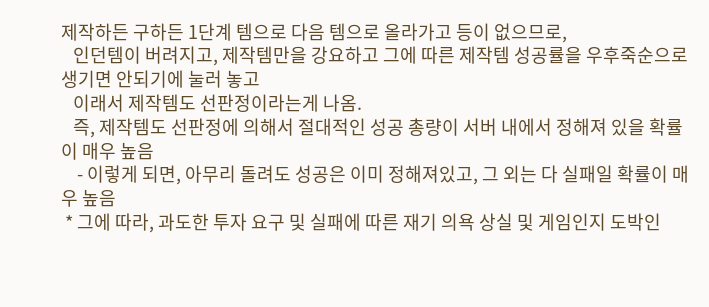제작하든 구하든 1단계 템으로 다음 템으로 올라가고 등이 없으므로,
   인던템이 버려지고, 제작템만을 강요하고 그에 따른 제작템 성공률을 우후죽순으로 생기면 안되기에 눌러 놓고
   이래서 제작템도 선판정이라는게 나옴.
   즉, 제작템도 선판정에 의해서 절대적인 성공 총량이 서버 내에서 정해져 있을 확률이 매우 높음
    - 이렇게 되면, 아무리 돌려도 성공은 이미 정해져있고, 그 외는 다 실패일 확률이 매우 높음
 * 그에 따라, 과도한 투자 요구 및 실패에 따른 재기 의욕 상실 및 게임인지 도박인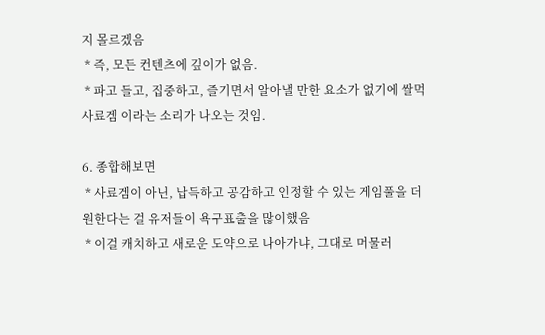지 몰르겠음
 * 즉, 모든 컨텐츠에 깊이가 없음.
 * 파고 들고, 집중하고, 즐기면서 알아낼 만한 요소가 없기에 쌀먹사료겜 이라는 소리가 나오는 것임.

6. 종합해보면
 * 사료겜이 아닌, 납득하고 공감하고 인정할 수 있는 게임풀을 더 원한다는 걸 유저들이 욕구표출을 많이했음
 * 이걸 캐치하고 새로운 도약으로 나아가냐, 그대로 머물러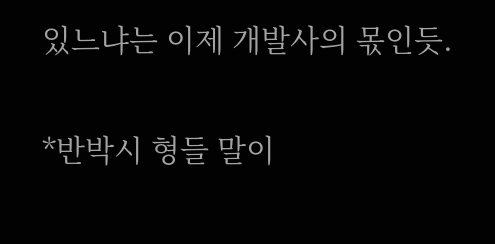있느냐는 이제 개발사의 몫인듯.

*반박시 형들 말이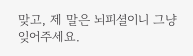맞고, 제 말은 뇌피셜이니 그냥 잊어주세요.